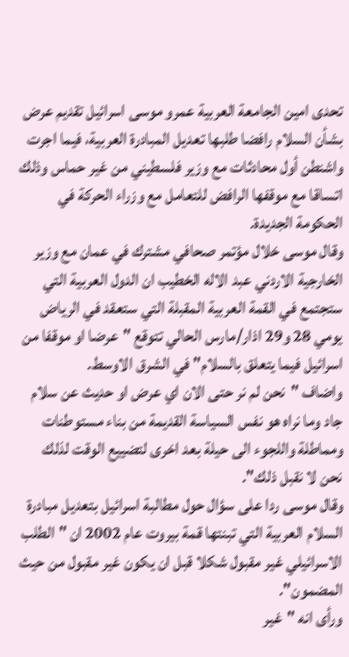تحدى امين الجامعة العربية عمرو موسى اسرائيل تقديم عرض بشأن السلام رافضا طلبها تعديل المبادرة العربية، فيما اجرت واشنطن أول محادثات مع وزير فلسطيني من غير حماس وذلك اتساقا مع موقفها الرافض للتعامل مع وزراء الحركة في الحكومة الجديدة.
وقال موسى خلال مؤتمر صحافي مشترك في عمان مع وزير الخارجية الاردني عبد الاله الخطيب ان الدول العربية التي ستجتمع في القمة العربية المقبلة التي ستعقد في الرياض يومي 28 و29 اذار/مارس الحالي تتوقع "عرضا او موقفا من اسرائيل فيما يتعلق بالسلام" في الشرق الاوسط.
واضاف "نحن لم نر حتى الان اي عرض او حديث عن سلام جاد وما نراه هو نفس السياسة القديمة من بناء مستوطنات ومماطلة واللجوء الى حيلة بعد اخرى لتضييع الوقت لذلك نحن لا نقبل ذلك".
وقال موسى ردا على سؤال حول مطالبة اسرائيل بتعديل مبادرة السلام العربية التي تبنتها قمة بيروت عام 2002 ان "الطلب الاسرائيلي غير مقبول شكلا قبل ان يكون غير مقبول من حيث المضمون".
ورأى انه "غير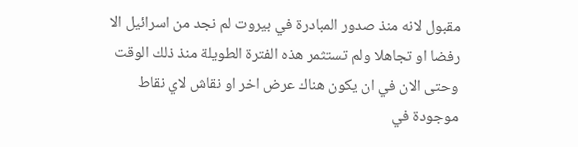مقبول لانه منذ صدور المبادرة في بيروت لم نجد من اسرائيل الا رفضا او تجاهلا ولم تستثمر هذه الفترة الطويلة منذ ذلك الوقت وحتى الان في ان يكون هناك عرض اخر او نقاش لاي نقاط موجودة في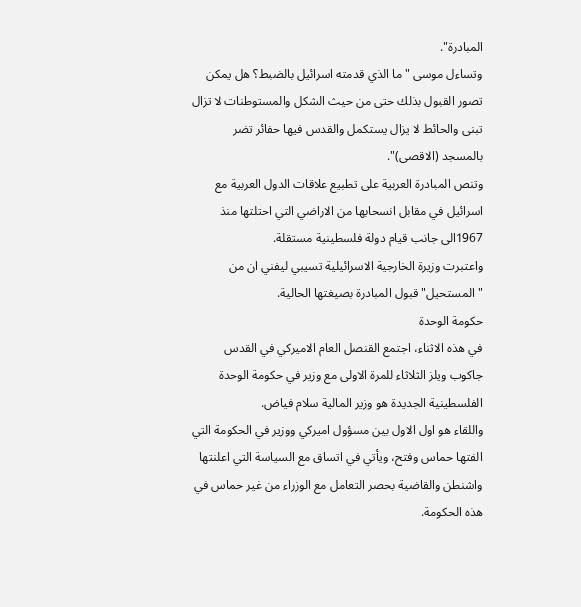المبادرة".
وتساءل موسى "ما الذي قدمته اسرائيل بالضبط؟ هل يمكن تصور القبول بذلك حتى من حيث الشكل والمستوطنات لا تزال تبنى والحائط لا يزال يستكمل والقدس فيها حفائر تضر بالمسجد (الاقصى)".
وتنص المبادرة العربية على تطبيع علاقات الدول العربية مع اسرائيل في مقابل انسحابها من الاراضي التي احتلتها منذ 1967الى جانب قيام دولة فلسطينية مستقلة.
واعتبرت وزيرة الخارجية الاسرائيلية تسيبي ليفني ان من "المستحيل" قبول المبادرة بصيغتها الحالية.
حكومة الوحدة
في هذه الاثناء، اجتمع القنصل العام الاميركي في القدس جاكوب ويلز الثلاثاء للمرة الاولى مع وزير في حكومة الوحدة الفلسطينية الجديدة هو وزير المالية سلام فياض.
واللقاء هو اول الاول بين مسؤول اميركي ووزير في الحكومة التي الفتها حماس وفتح، ويأتي في اتساق مع السياسة التي اعلنتها واشنطن والقاضية بحصر التعامل مع الوزراء من غير حماس في هذه الحكومة.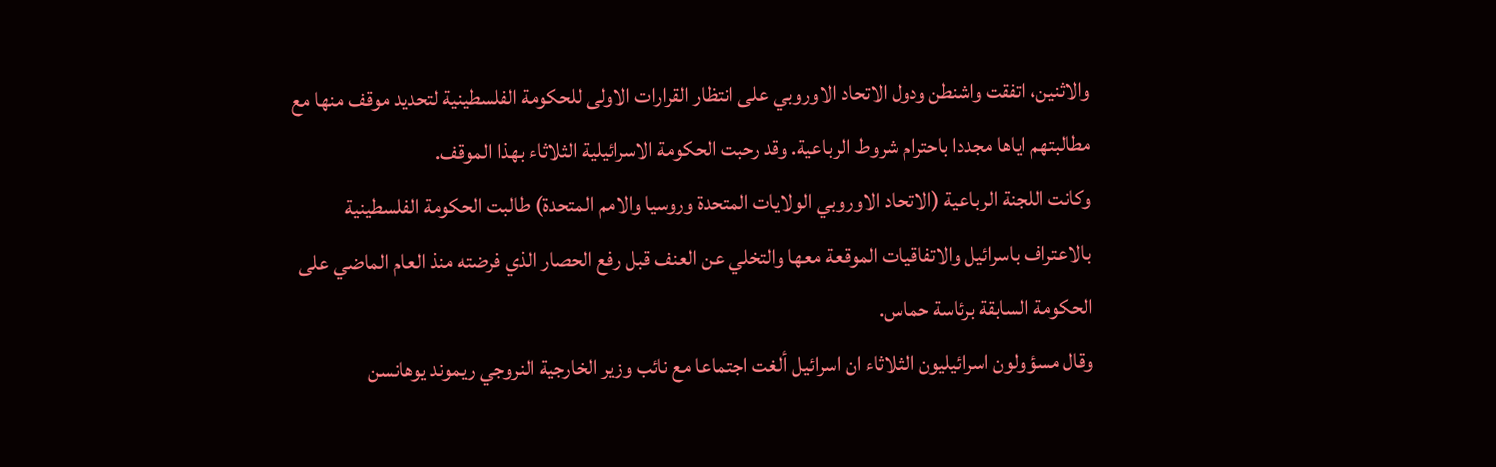والاثنين، اتفقت واشنطن ودول الاتحاد الاوروبي على انتظار القرارات الاولى للحكومة الفلسطينية لتحديد موقف منها مع مطالبتهم اياها مجددا باحترام شروط الرباعية. وقد رحبت الحكومة الاسرائيلية الثلاثاء بهذا الموقف.
وكانت اللجنة الرباعية (الاتحاد الاوروبي الولايات المتحدة وروسيا والامم المتحدة) طالبت الحكومة الفلسطينية بالاعتراف باسرائيل والاتفاقيات الموقعة معها والتخلي عن العنف قبل رفع الحصار الذي فرضته منذ العام الماضي على الحكومة السابقة برئاسة حماس.
وقال مسؤولون اسرائيليون الثلاثاء ان اسرائيل ألغت اجتماعا مع نائب وزير الخارجية النروجي ريموند يوهانسن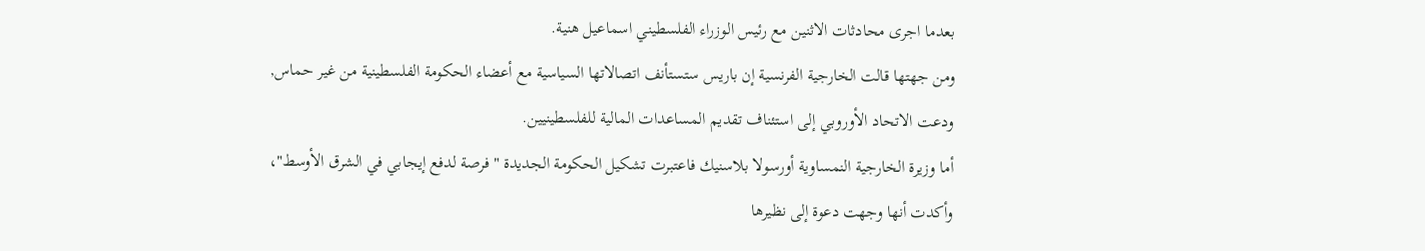بعدما اجرى محادثات الاثنين مع رئيس الوزراء الفلسطيني اسماعيل هنية.
ومن جهتها قالت الخارجية الفرنسية إن باريس ستستأنف اتصالاتها السياسية مع أعضاء الحكومة الفلسطينية من غير حماس, ودعت الاتحاد الأوروبي إلى استئناف تقديم المساعدات المالية للفلسطينيين.
أما وزيرة الخارجية النمساوية أورسولا بلاسنيك فاعتبرت تشكيل الحكومة الجديدة "فرصة لدفع إيجابي في الشرق الأوسط"، وأكدت أنها وجهت دعوة إلى نظيرها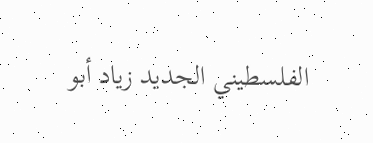الفلسطيني الجديد زياد أبو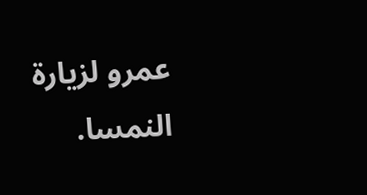عمرو لزيارة النمسا.